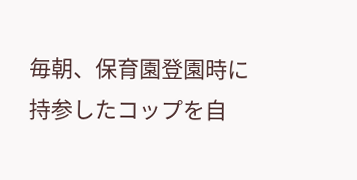毎朝、保育園登園時に持参したコップを自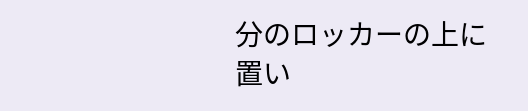分のロッカーの上に置い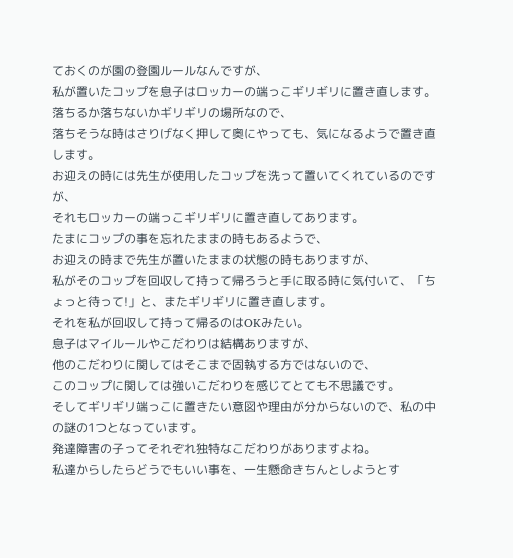ておくのが園の登園ルールなんですが、
私が置いたコップを息子はロッカーの端っこギリギリに置き直します。
落ちるか落ちないかギリギリの場所なので、
落ちそうな時はさりげなく押して奥にやっても、気になるようで置き直します。
お迎えの時には先生が使用したコップを洗って置いてくれているのですが、
それもロッカーの端っこギリギリに置き直してあります。
たまにコップの事を忘れたままの時もあるようで、
お迎えの時まで先生が置いたままの状態の時もありますが、
私がそのコップを回収して持って帰ろうと手に取る時に気付いて、「ちょっと待って!」と、またギリギリに置き直します。
それを私が回収して持って帰るのはOKみたい。
息子はマイルールやこだわりは結構ありますが、
他のこだわりに関してはそこまで固執する方ではないので、
このコップに関しては強いこだわりを感じてとても不思議です。
そしてギリギリ端っこに置きたい意図や理由が分からないので、私の中の謎の1つとなっています。
発達障害の子ってそれぞれ独特なこだわりがありますよね。
私達からしたらどうでもいい事を、一生懸命きちんとしようとす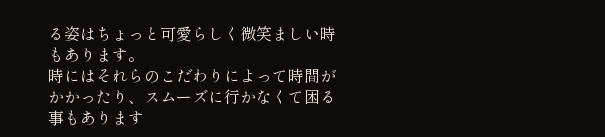る姿はちょっと可愛らしく微笑ましい時もあります。
時にはそれらのこだわりによって時間がかかったり、スムーズに行かなくて困る事もあります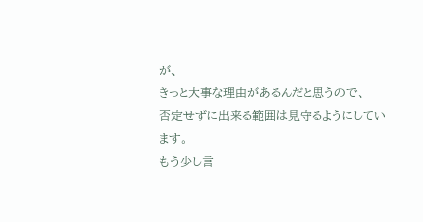が、
きっと大事な理由があるんだと思うので、
否定せずに出来る範囲は見守るようにしています。
もう少し言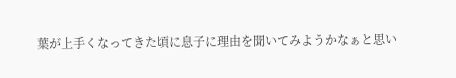葉が上手くなってきた頃に息子に理由を聞いてみようかなぁと思い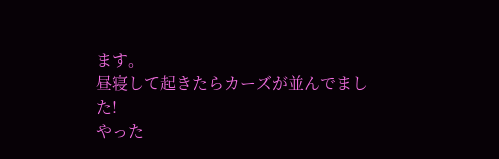ます。
昼寝して起きたらカーズが並んでました!
やった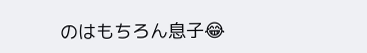のはもちろん息子😂